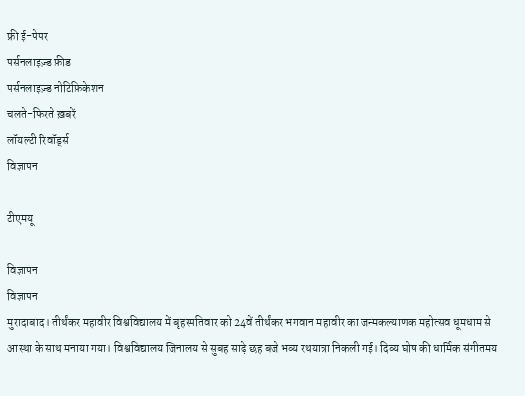फ्री ई-पेपर
पर्सनलाइज़्ड फ़ीड
पर्सनलाइज़्ड नोटिफ़िकेशन
चलते-फिरते ख़बरें
लॉयल्टी रिवॉर्ड्स
विज्ञापन

टीएमयू

विज्ञापन
विज्ञापन
मुरादाबाद। तीर्थंकर महावीर विश्वविद्यालय में बृहस्पतिवार को 24वें तीर्थंकर भगवान महावीर का जन्मकल्याणक महोत्सव धूमधाम से आस्था के साथ मनाया गया। विश्वविद्यालय जिनालय से सुबह साढ़े छह बजे भव्य रथयात्रा निकली गई। दिव्य घोष की धार्मिक संगीतमय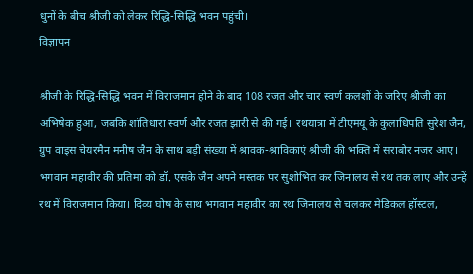धुनों के बीच श्रीजी को लेकर रिद्धि-सिद्धि भवन पहुंची।
विज्ञापन

श्रीजी के रिद्धि-सिद्धि भवन में विराजमान होने के बाद 108 रजत और चार स्वर्ण कलशों के जरिए श्रीजी का अभिषेक हुआ, जबकि शांतिधारा स्वर्ण और रजत झारी से की गई। रथयात्रा में टीएमयू के कुलाधिपति सुरेश जैन, ग्रुप वाइस चेयरमैन मनीष जैन के साथ बड़ी संख्या में श्रावक-श्राविकाएं श्रीजी की भक्ति में सराबोर नजर आए। भगवान महावीर की प्रतिमा को डॉ. एसके जैन अपने मस्तक पर सुशोभित कर जिनालय से रथ तक लाए और उन्हें रथ में विराजमान किया। दिव्य घोष के साथ भगवान महावीर का रथ जिनालय से चलकर मेडिकल हॉस्टल,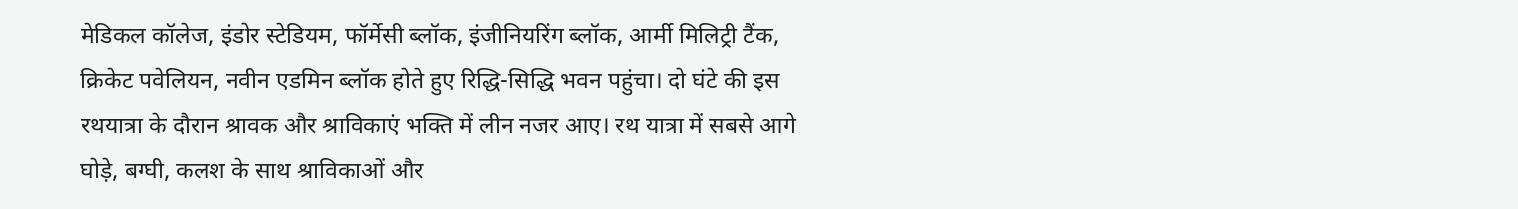मेडिकल कॉलेज, इंडोर स्टेडियम, फॉर्मेसी ब्लॉक, इंजीनियरिंग ब्लॉक, आर्मी मिलिट्री टैंक, क्रिकेट पवेलियन, नवीन एडमिन ब्लॉक होते हुए रिद्धि-सिद्धि भवन पहुंचा। दो घंटे की इस रथयात्रा के दौरान श्रावक और श्राविकाएं भक्ति में लीन नजर आए। रथ यात्रा में सबसे आगे घोड़े, बग्घी, कलश के साथ श्राविकाओं और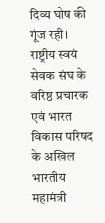दिव्य घोष की गूंज रही। राष्ट्रीय स्वयं सेवक संघ के वरिष्ठ प्रचारक एवं भारत विकास परिषद के अखिल भारतीय महामंत्री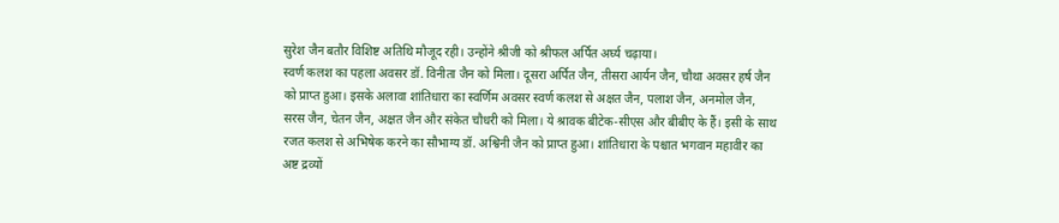सुरेश जैन बतौर विशिष्ट अतिथि मौजूद रही। उन्होंने श्रीजी को श्रीफल अर्पित अर्घ्य चढ़ाया।
स्वर्ण कलश का पहला अवसर डॉ. विनीता जैन को मिला। दूसरा अर्पित जैन, तीसरा आर्यन जैन, चौथा अवसर हर्ष जैन को प्राप्त हुआ। इसके अलावा शांतिधारा का स्वर्णिम अवसर स्वर्ण कलश से अक्षत जैन, पलाश जैन, अनमोल जैन, सरस जैन, चेतन जैन, अक्षत जैन और संकेत चौधरी को मिला। ये श्रावक बीटेक-सीएस और बीबीए के हैं। इसी के साथ रजत कलश से अभिषेक करने का सौभाग्य डॉ. अश्विनी जैन को प्राप्त हुआ। शांतिधारा के पश्चात भगवान महावीर का अष्ट द्रव्यों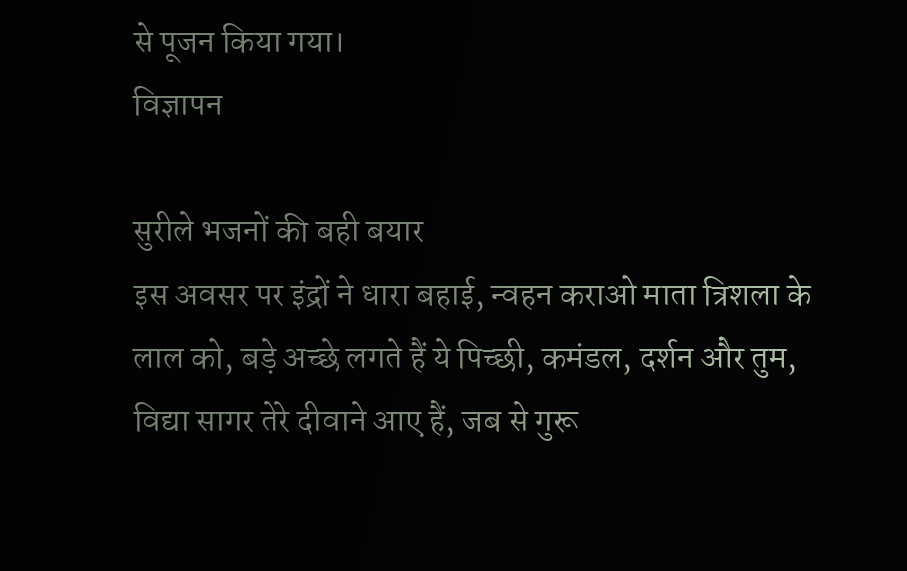से पूजन किया गया।
विज्ञापन

सुरीले भजनों की बही बयार
इस अवसर पर इंद्रों ने धारा बहाई, न्वहन कराओ माता त्रिशला के लाल को, बड़े अच्छे लगते हैं ये पिच्छी, कमंडल, दर्शन और तुम, विद्या सागर तेरे दीवाने आए हैं, जब से गुरू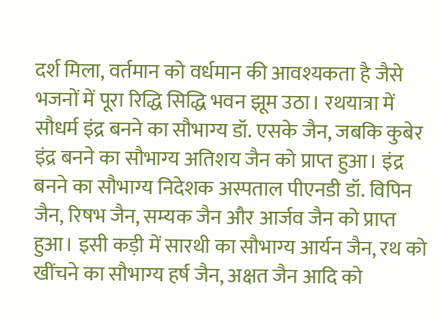दर्श मिला, वर्तमान को वर्धमान की आवश्यकता है जैसे भजनों में पूरा रिद्धि सिद्धि भवन झूम उठा। रथयात्रा में सौधर्म इंद्र बनने का सौभाग्य डॉ. एसके जैन, जबकि कुबेर इंद्र बनने का सौभाग्य अतिशय जैन को प्राप्त हुआ। इंद्र बनने का सौभाग्य निदेशक अस्पताल पीएनडी डॉ. विपिन जैन, रिषभ जैन, सम्यक जैन और आर्जव जैन को प्राप्त हुआ। इसी कड़ी में सारथी का सौभाग्य आर्यन जैन, रथ को खींचने का सौभाग्य हर्ष जैन, अक्षत जैन आदि को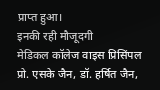प्राप्त हुआ।
इनकी रही मौजूदगी
मेडिकल कॉलेज वाइस प्रिसिंपल प्रो. एसके जैन, डॉ. हर्षित जैन,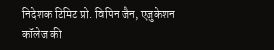निदेशक टिमिट प्रो. विपिन जैन, एजुकेशन कॉलेज की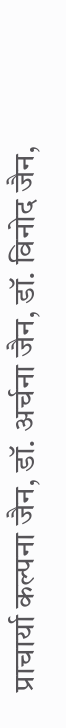प्राचार्या कल्पना जैन, डॉ. अर्चना जैन, डॉ. विनोद जैन,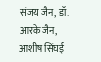संजय जैन, डॉ. आरके जैन, आशीष सिंघई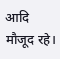आदि मौजूद रहे।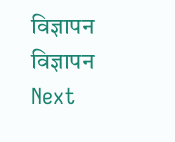विज्ञापन
विज्ञापन
Next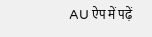AU ऐप में पढ़ें